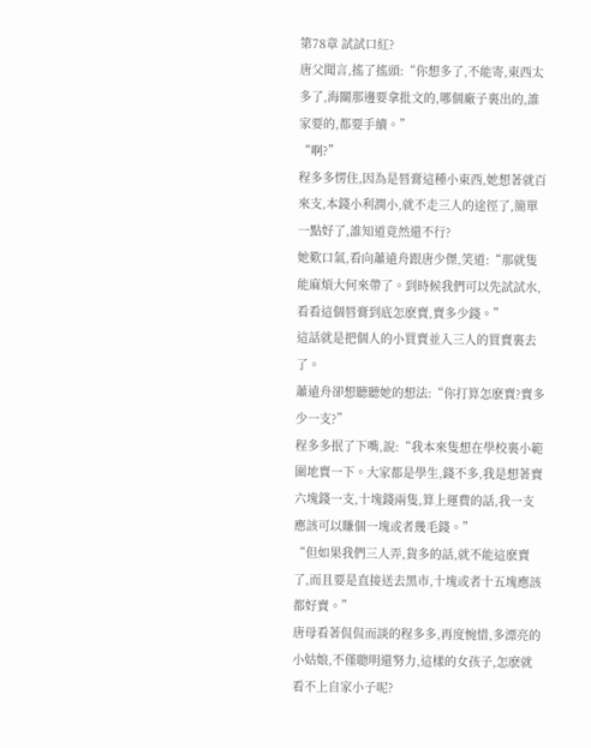第78章 試試口紅?
唐父聞言,搖了搖頭:“你想多了,不能寄,東西太多了,海關那邊要拿批文的,哪個廠子裏出的,誰家要的,都要手續。”
“啊?”
程多多愣住,因為是唇膏這種小東西,她想著就百來支,本錢小利潤小,就不走三人的途徑了,簡單一點好了,誰知道竟然還不行?
她歎口氣,看向蕭遠舟跟唐少傑,笑道:“那就隻能麻煩大何來帶了。到時候我們可以先試試水,看看這個唇膏到底怎麽賣,賣多少錢。”
這話就是把個人的小買賣並入三人的買賣裏去了。
蕭遠舟卻想聽聽她的想法:“你打算怎麽賣?賣多少一支?”
程多多抿了下嘴,說:“我本來隻想在學校裏小範圍地賣一下。大家都是學生,錢不多,我是想著賣六塊錢一支,十塊錢兩隻,算上運費的話,我一支應該可以賺個一塊或者幾毛錢。”
“但如果我們三人弄,貨多的話,就不能這麽賣了,而且要是直接送去黑市,十塊或者十五塊應該都好賣。”
唐母看著侃侃而談的程多多,再度惋惜,多漂亮的小姑娘,不僅聰明還努力,這樣的女孩子,怎麽就看不上自家小子呢?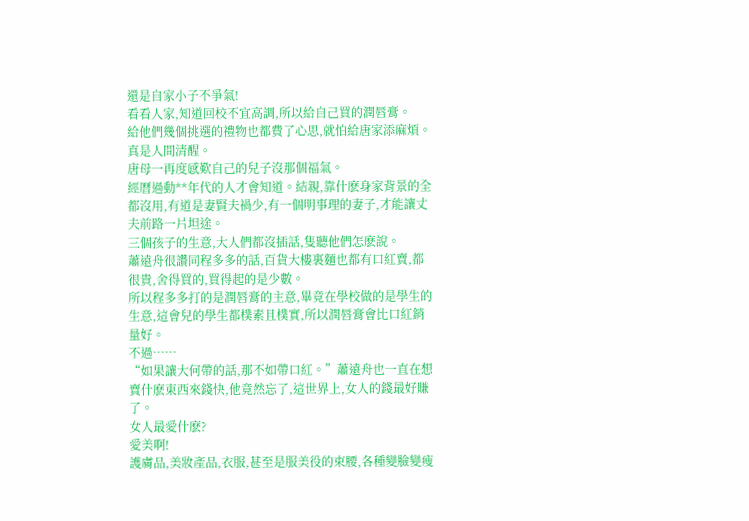還是自家小子不爭氣!
看看人家,知道回校不宜高調,所以給自己買的潤唇膏。
給他們幾個挑選的禮物也都費了心思,就怕給唐家添麻煩。
真是人間清醒。
唐母一再度感歎自己的兒子沒那個福氣。
經曆過動**年代的人才會知道。結親,靠什麽身家背景的全都沒用,有道是妻賢夫禍少,有一個明事理的妻子,才能讓丈夫前路一片坦途。
三個孩子的生意,大人們都沒插話,隻聽他們怎麽說。
蕭遠舟很讚同程多多的話,百貨大樓裏麵也都有口紅賣,都很貴,舍得買的,買得起的是少數。
所以程多多打的是潤唇膏的主意,畢竟在學校做的是學生的生意,這會兒的學生都樸素且樸實,所以潤唇膏會比口紅銷量好。
不過……
“如果讓大何帶的話,那不如帶口紅。”蕭遠舟也一直在想賣什麽東西來錢快,他竟然忘了,這世界上,女人的錢最好賺了。
女人最愛什麽?
愛美啊!
護膚品,美妝產品,衣服,甚至是服美役的束腰,各種變臉變瘦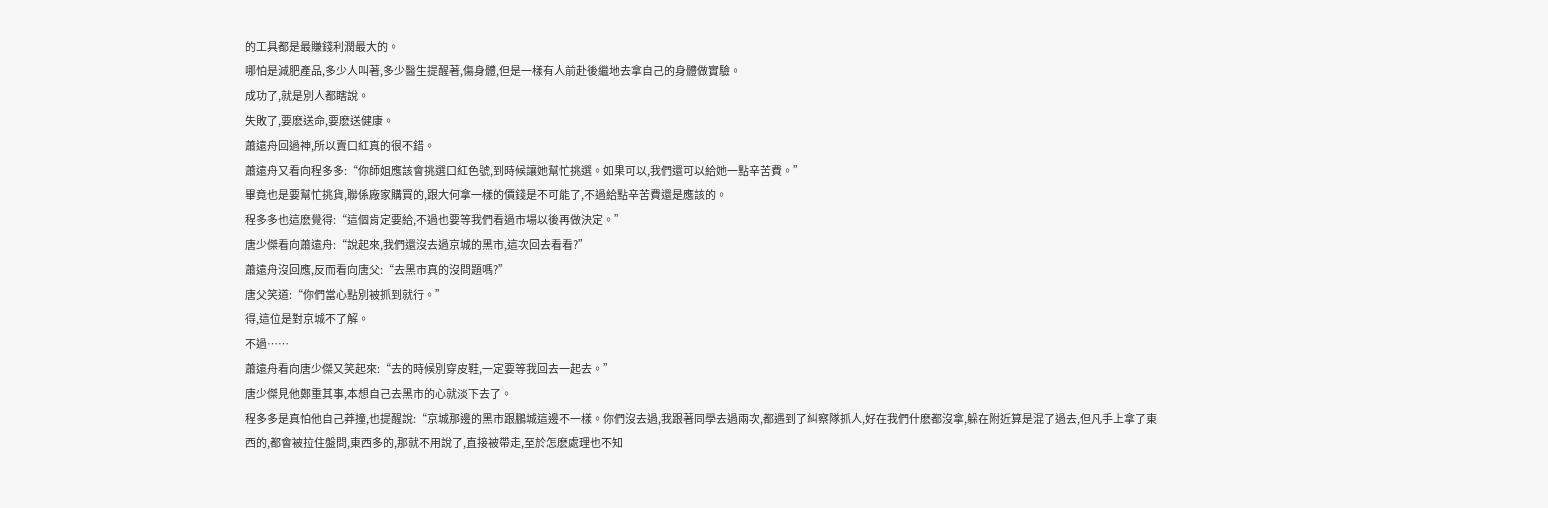的工具都是最賺錢利潤最大的。
哪怕是減肥產品,多少人叫著,多少醫生提醒著,傷身體,但是一樣有人前赴後繼地去拿自己的身體做實驗。
成功了,就是別人都瞎說。
失敗了,要麽送命,要麽送健康。
蕭遠舟回過神,所以賣口紅真的很不錯。
蕭遠舟又看向程多多:“你師姐應該會挑選口紅色號,到時候讓她幫忙挑選。如果可以,我們還可以給她一點辛苦費。”
畢竟也是要幫忙挑貨,聯係廠家購買的,跟大何拿一樣的價錢是不可能了,不過給點辛苦費還是應該的。
程多多也這麽覺得:“這個肯定要給,不過也要等我們看過市場以後再做決定。”
唐少傑看向蕭遠舟:“說起來,我們還沒去過京城的黑市,這次回去看看?”
蕭遠舟沒回應,反而看向唐父:“去黑市真的沒問題嗎?”
唐父笑道:“你們當心點別被抓到就行。”
得,這位是對京城不了解。
不過……
蕭遠舟看向唐少傑又笑起來:“去的時候別穿皮鞋,一定要等我回去一起去。”
唐少傑見他鄭重其事,本想自己去黑市的心就淡下去了。
程多多是真怕他自己莽撞,也提醒說:“京城那邊的黑市跟鵬城這邊不一樣。你們沒去過,我跟著同學去過兩次,都遇到了糾察隊抓人,好在我們什麽都沒拿,躲在附近算是混了過去,但凡手上拿了東西的,都會被拉住盤問,東西多的,那就不用說了,直接被帶走,至於怎麽處理也不知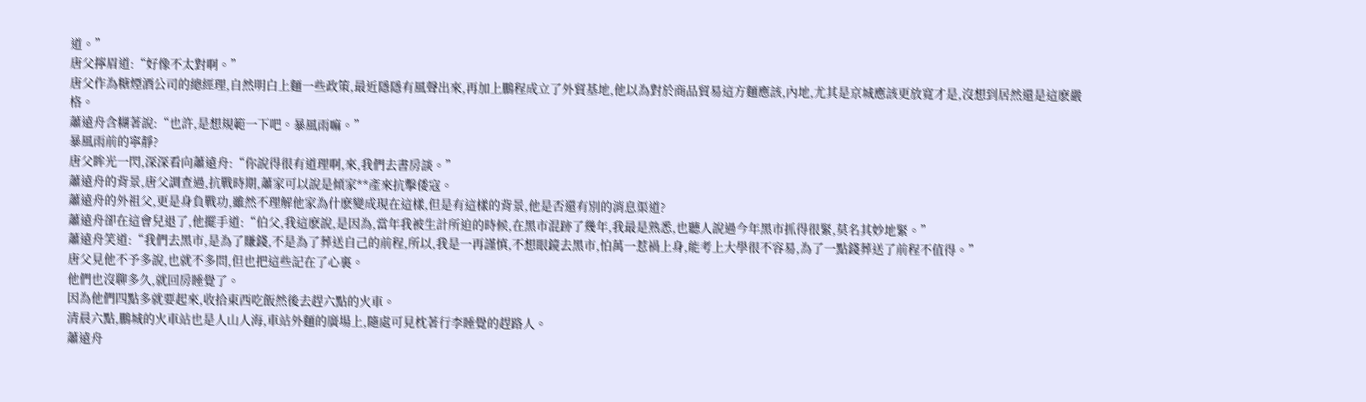道。”
唐父擰眉道:“好像不太對啊。”
唐父作為糖煙酒公司的總經理,自然明白上麵一些政策,最近隱隱有風聲出來,再加上鵬程成立了外貿基地,他以為對於商品貿易這方麵應該,內地,尤其是京城應該更放寬才是,沒想到居然還是這麽嚴格。
蕭遠舟含糊著說:“也許,是想規範一下吧。暴風雨嘛。”
暴風雨前的寧靜?
唐父眸光一閃,深深看向蕭遠舟:“你說得很有道理啊,來,我們去書房談。”
蕭遠舟的背景,唐父調查過,抗戰時期,蕭家可以說是傾家**產來抗擊倭寇。
蕭遠舟的外祖父,更是身負戰功,雖然不理解他家為什麽變成現在這樣,但是有這樣的背景,他是否還有別的消息渠道?
蕭遠舟卻在這會兒退了,他擺手道:“伯父,我這麽說,是因為,當年我被生計所迫的時候,在黑市混跡了幾年,我最是熟悉,也聽人說過今年黑市抓得很緊,莫名其妙地緊。”
蕭遠舟笑道:“我們去黑市,是為了賺錢,不是為了葬送自己的前程,所以,我是一再謹慎,不想眼鏡去黑市,怕萬一惹禍上身,能考上大學很不容易,為了一點錢葬送了前程不值得。”
唐父見他不予多說,也就不多問,但也把這些記在了心裏。
他們也沒聊多久,就回房睡覺了。
因為他們四點多就要起來,收拾東西吃飯然後去趕六點的火車。
清晨六點,鵬城的火車站也是人山人海,車站外麵的廣場上,隨處可見枕著行李睡覺的趕路人。
蕭遠舟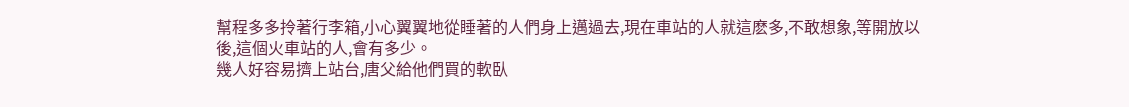幫程多多拎著行李箱,小心翼翼地從睡著的人們身上邁過去,現在車站的人就這麽多,不敢想象,等開放以後,這個火車站的人,會有多少。
幾人好容易擠上站台,唐父給他們買的軟臥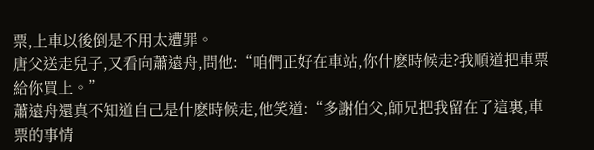票,上車以後倒是不用太遭罪。
唐父送走兒子,又看向蕭遠舟,問他:“咱們正好在車站,你什麽時候走?我順道把車票給你買上。”
蕭遠舟還真不知道自己是什麽時候走,他笑道:“多謝伯父,師兄把我留在了這裏,車票的事情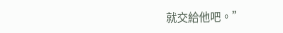就交給他吧。”